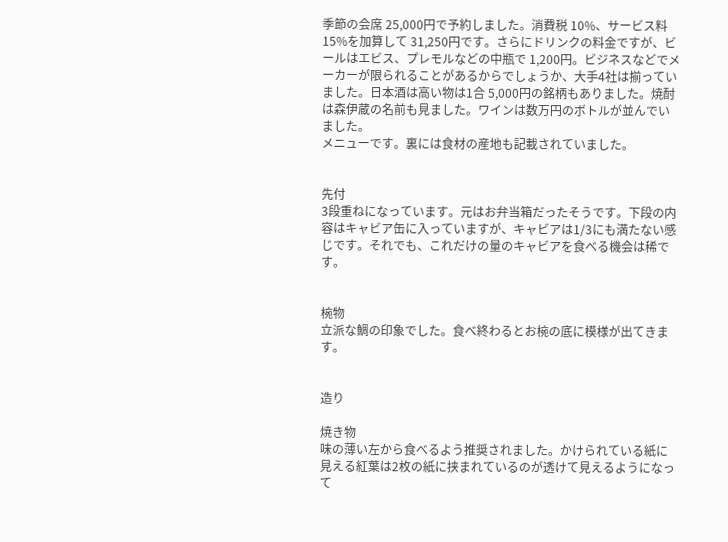季節の会席 25,000円で予約しました。消費税 10%、サービス料 15%を加算して 31,250円です。さらにドリンクの料金ですが、ビールはエビス、プレモルなどの中瓶で 1,200円。ビジネスなどでメーカーが限られることがあるからでしょうか、大手4社は揃っていました。日本酒は高い物は1合 5,000円の銘柄もありました。焼酎は森伊蔵の名前も見ました。ワインは数万円のボトルが並んでいました。
メニューです。裏には食材の産地も記載されていました。


先付
3段重ねになっています。元はお弁当箱だったそうです。下段の内容はキャビア缶に入っていますが、キャビアは1/3にも満たない感じです。それでも、これだけの量のキャビアを食べる機会は稀です。


椀物
立派な鯛の印象でした。食べ終わるとお椀の底に模様が出てきます。


造り

焼き物
味の薄い左から食べるよう推奨されました。かけられている紙に見える紅葉は2枚の紙に挟まれているのが透けて見えるようになって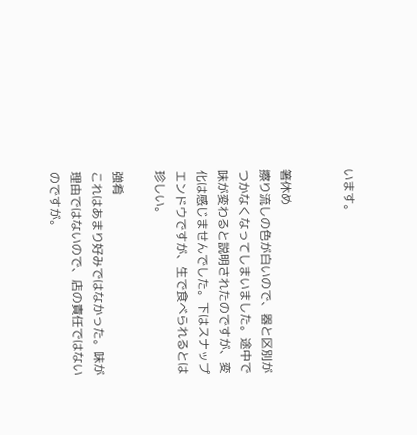います。


箸休め
擦り流しの色が白いので、器と区別がつかなくなってしまいました。途中で味が変わると説明されたのですが、変化は感じませんでした。下はスナップエンドウですが、生で食べられるとは珍しい。

強肴
これはあまり好みではなかった。味が理由ではないので、店の責任ではないのですが。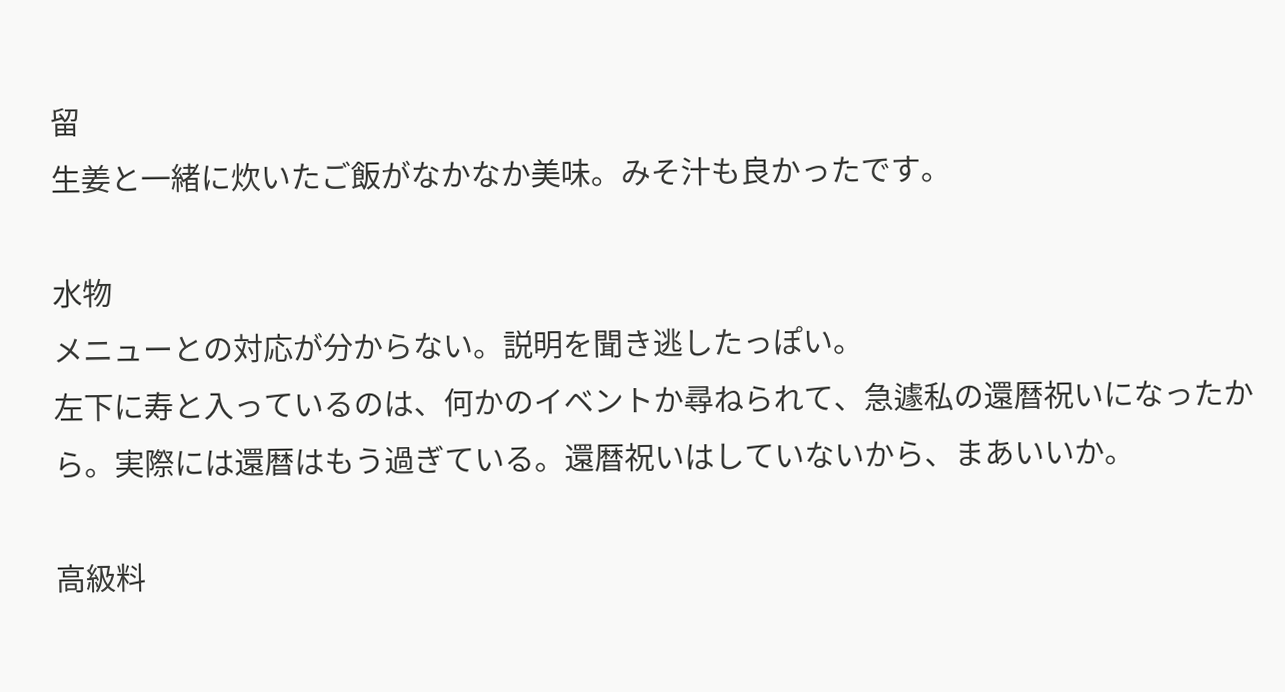留
生姜と一緒に炊いたご飯がなかなか美味。みそ汁も良かったです。

水物
メニューとの対応が分からない。説明を聞き逃したっぽい。
左下に寿と入っているのは、何かのイベントか尋ねられて、急遽私の還暦祝いになったから。実際には還暦はもう過ぎている。還暦祝いはしていないから、まあいいか。

高級料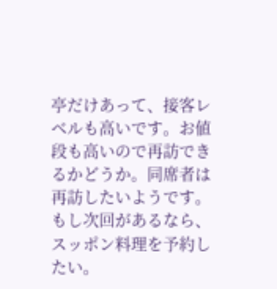亭だけあって、接客レベルも高いです。お値段も高いので再訪できるかどうか。同席者は再訪したいようです。もし次回があるなら、スッポン料理を予約したい。